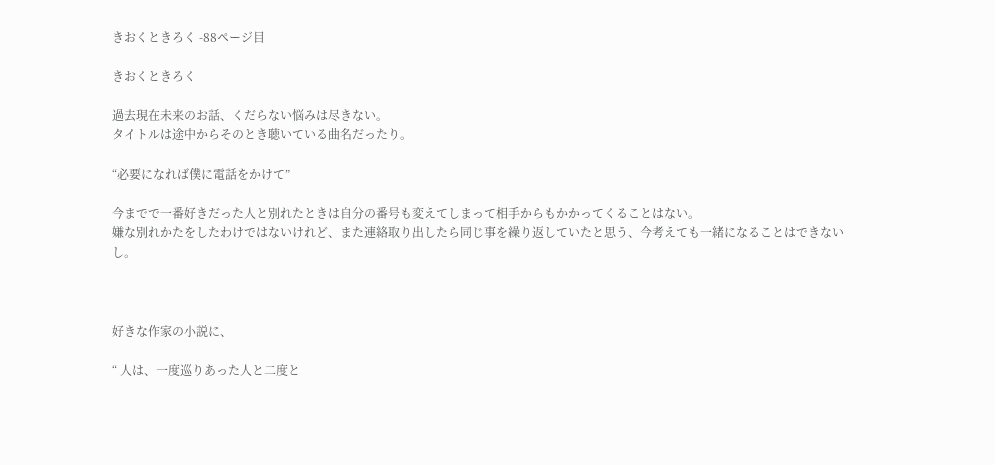きおくときろく -88ページ目

きおくときろく

過去現在未来のお話、くだらない悩みは尽きない。
タイトルは途中からそのとき聴いている曲名だったり。

“必要になれば僕に電話をかけて”

今までで一番好きだった人と別れたときは自分の番号も変えてしまって相手からもかかってくることはない。
嫌な別れかたをしたわけではないけれど、また連絡取り出したら同じ事を繰り返していたと思う、今考えても一緒になることはできないし。



好きな作家の小説に、

“ 人は、一度巡りあった人と二度と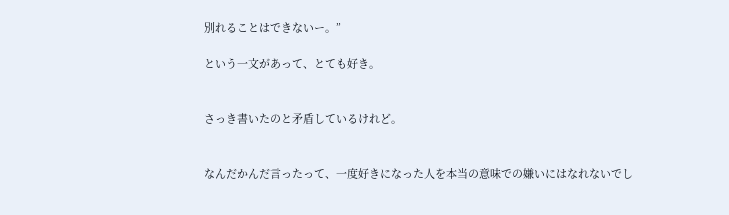別れることはできないー。”

という一文があって、とても好き。


さっき書いたのと矛盾しているけれど。


なんだかんだ言ったって、一度好きになった人を本当の意味での嫌いにはなれないでし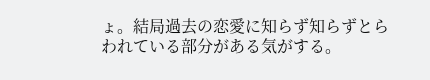ょ。結局過去の恋愛に知らず知らずとらわれている部分がある気がする。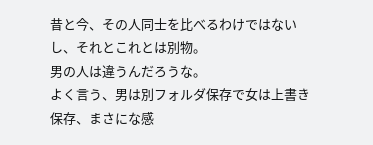昔と今、その人同士を比べるわけではないし、それとこれとは別物。
男の人は違うんだろうな。
よく言う、男は別フォルダ保存で女は上書き保存、まさにな感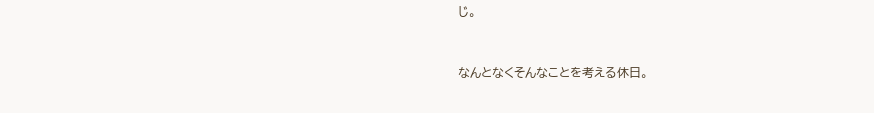じ。


なんとなくそんなことを考える休日。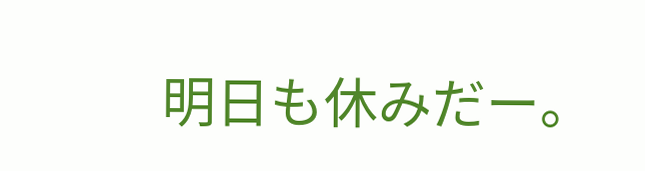明日も休みだー。